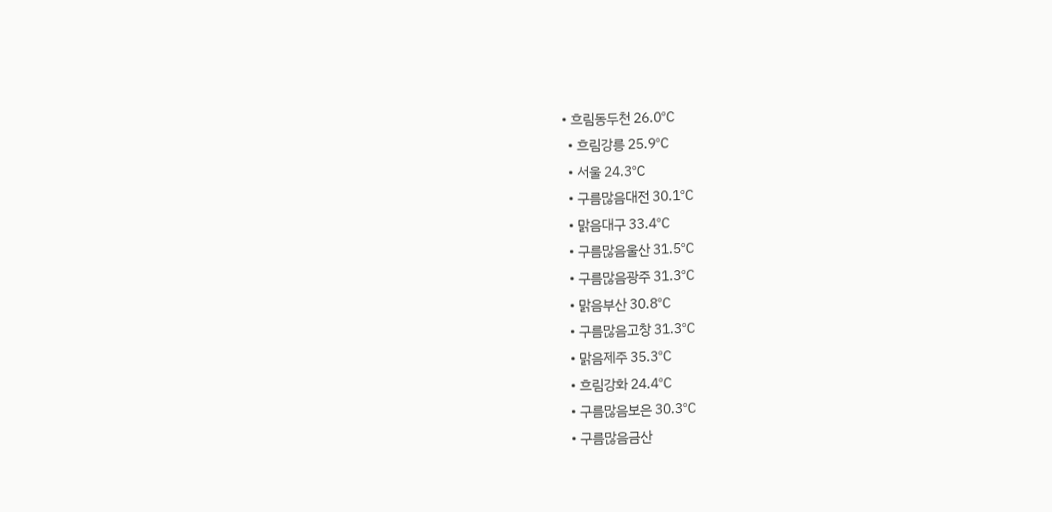• 흐림동두천 26.0℃
  • 흐림강릉 25.9℃
  • 서울 24.3℃
  • 구름많음대전 30.1℃
  • 맑음대구 33.4℃
  • 구름많음울산 31.5℃
  • 구름많음광주 31.3℃
  • 맑음부산 30.8℃
  • 구름많음고창 31.3℃
  • 맑음제주 35.3℃
  • 흐림강화 24.4℃
  • 구름많음보은 30.3℃
  • 구름많음금산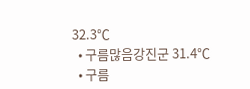32.3℃
  • 구름많음강진군 31.4℃
  • 구름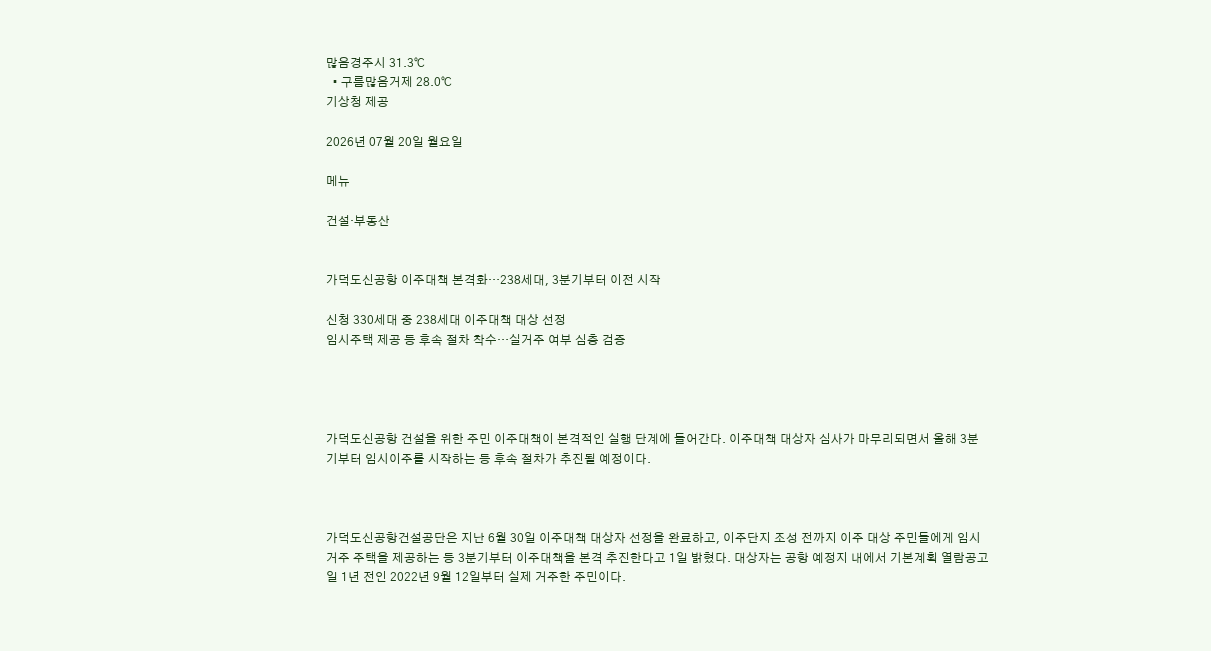많음경주시 31.3℃
  • 구름많음거제 28.0℃
기상청 제공

2026년 07월 20일 월요일

메뉴

건설·부동산


가덕도신공항 이주대책 본격화…238세대, 3분기부터 이전 시작

신청 330세대 중 238세대 이주대책 대상 선정
임시주택 제공 등 후속 절차 착수…실거주 여부 심층 검증




가덕도신공항 건설을 위한 주민 이주대책이 본격적인 실행 단계에 들어간다. 이주대책 대상자 심사가 마무리되면서 올해 3분기부터 임시이주를 시작하는 등 후속 절차가 추진될 예정이다.



가덕도신공항건설공단은 지난 6월 30일 이주대책 대상자 선정을 완료하고, 이주단지 조성 전까지 이주 대상 주민들에게 임시 거주 주택을 제공하는 등 3분기부터 이주대책을 본격 추진한다고 1일 밝혔다. 대상자는 공항 예정지 내에서 기본계획 열람공고일 1년 전인 2022년 9월 12일부터 실제 거주한 주민이다.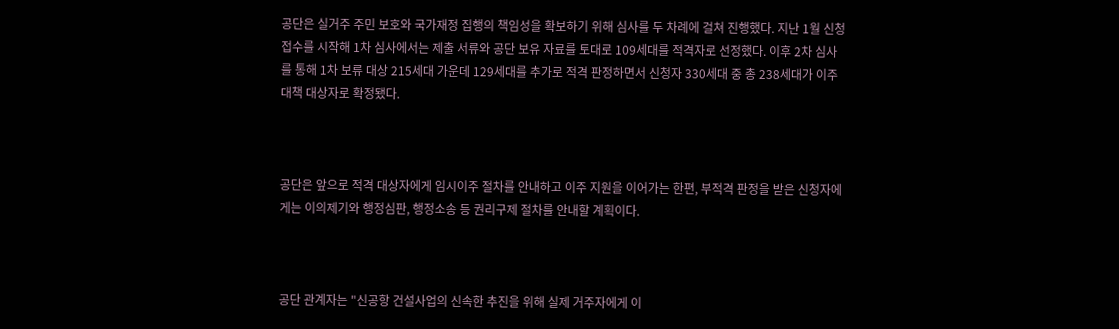공단은 실거주 주민 보호와 국가재정 집행의 책임성을 확보하기 위해 심사를 두 차례에 걸쳐 진행했다. 지난 1월 신청 접수를 시작해 1차 심사에서는 제출 서류와 공단 보유 자료를 토대로 109세대를 적격자로 선정했다. 이후 2차 심사를 통해 1차 보류 대상 215세대 가운데 129세대를 추가로 적격 판정하면서 신청자 330세대 중 총 238세대가 이주대책 대상자로 확정됐다.



공단은 앞으로 적격 대상자에게 임시이주 절차를 안내하고 이주 지원을 이어가는 한편, 부적격 판정을 받은 신청자에게는 이의제기와 행정심판, 행정소송 등 권리구제 절차를 안내할 계획이다.



공단 관계자는 "신공항 건설사업의 신속한 추진을 위해 실제 거주자에게 이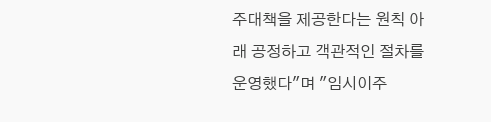주대책을 제공한다는 원칙 아래 공정하고 객관적인 절차를 운영했다"며 "임시이주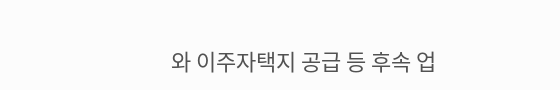와 이주자택지 공급 등 후속 업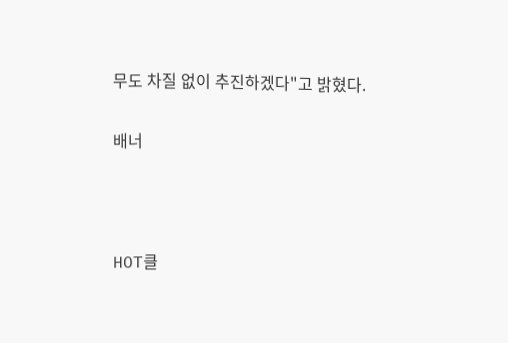무도 차질 없이 추진하겠다"고 밝혔다.

배너



HOT클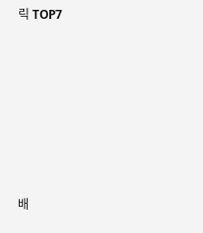릭 TOP7








배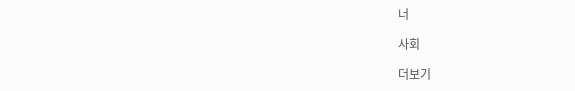너

사회

더보기